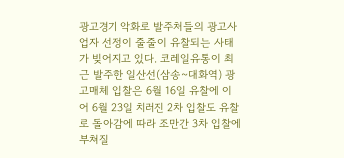광고경기 악화로 발주처들의 광고사업자 선정이 줄줄이 유찰되는 사태가 빚어지고 있다. 코레일유통이 최근 발주한 일산선(삼송~대화역) 광고매체 입찰은 6월 16일 유찰에 이어 6월 23일 치러진 2차 입찰도 유찰로 돌아감에 따라 조만간 3차 입찰에 부쳐질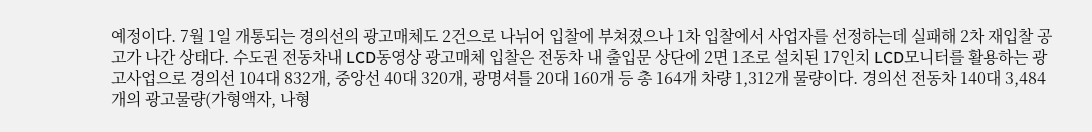예정이다. 7월 1일 개통되는 경의선의 광고매체도 2건으로 나뉘어 입찰에 부쳐졌으나 1차 입찰에서 사업자를 선정하는데 실패해 2차 재입찰 공고가 나간 상태다. 수도권 전동차내 LCD동영상 광고매체 입찰은 전동차 내 출입문 상단에 2면 1조로 설치된 17인치 LCD모니터를 활용하는 광고사업으로 경의선 104대 832개, 중앙선 40대 320개, 광명셔틀 20대 160개 등 총 164개 차량 1,312개 물량이다. 경의선 전동차 140대 3,484개의 광고물량(가형액자, 나형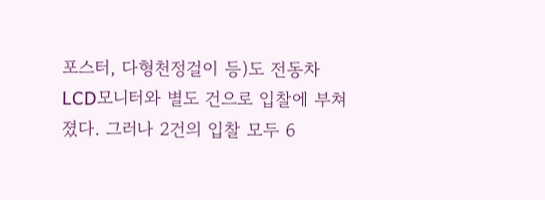포스터, 다형천정걸이 등)도 전동차LCD모니터와 별도 건으로 입찰에 부쳐졌다. 그러나 2건의 입찰 모두 6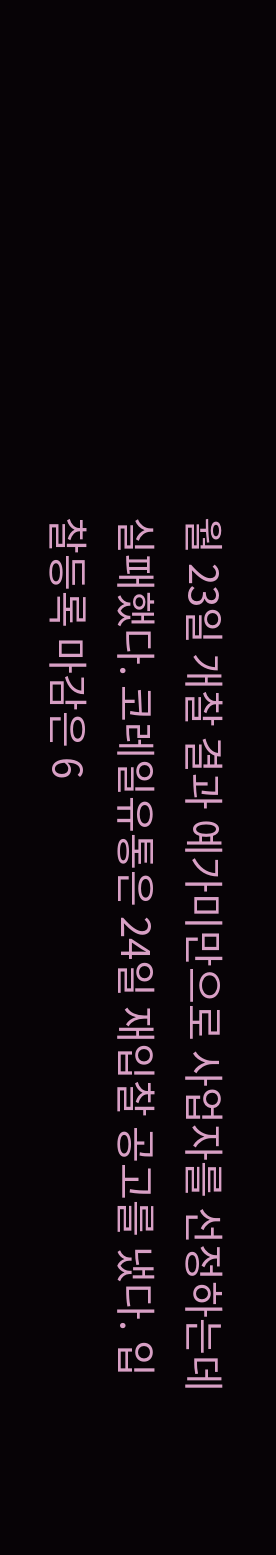월 23일 개찰 결과 예가미만으로 사업자를 선정하는데 실패했다. 코레일유통은 24일 재입찰 공고를 냈다. 입찰등록 마감은 6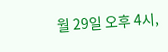월 29일 오후 4시,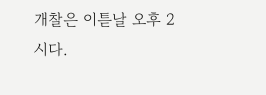개찰은 이튿날 오후 2시다.